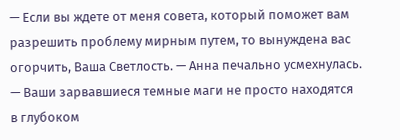— Если вы ждете от меня совета, который поможет вам разрешить проблему мирным путем, то вынуждена вас огорчить, Ваша Светлость. — Анна печально усмехнулась. — Ваши зарвавшиеся темные маги не просто находятся в глубоком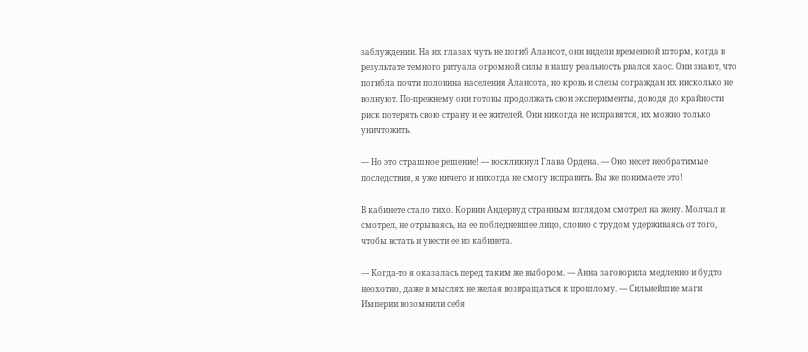заблуждении. На их глазах чуть не погиб Алансот, они видели временной шторм, когда в результате темного ритуала огромной силы в нашу реальность рвался хаос. Они знают, что погибла почти половина населения Алансота, но кровь и слезы сограждан их нисколько не волнуют. По-прежнему они готовы продолжать свои эксперименты, доводя до крайности риск потерять свою страну и ее жителей. Они никогда не исправятся, их можно только уничтожить.

— Но это страшное решение! — воскликнул Глава Ордена. — Оно несет необратимые последствия, я уже ничего и никогда не смогу исправить. Вы же понимаете это!

В кабинете стало тихо. Корвин Андервуд странным взглядом смотрел на жену. Молчал и смотрел, не отрываясь, на ее побледневшее лицо, словно с трудом удерживаясь от того, чтобы встать и увести ее из кабинета.

— Когда-то я оказалась перед таким же выбором. — Анна заговорила медленно и будто неохотно, даже в мыслях не желая возвращаться к прошлому. — Сильнейшие маги Империи возомнили себя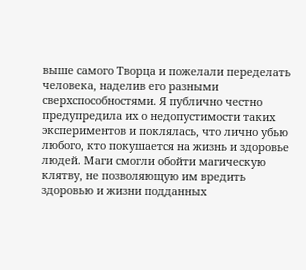выше самого Творца и пожелали переделать человека, наделив его разными сверхспособностями. Я публично честно предупредила их о недопустимости таких экспериментов и поклялась, что лично убью любого, кто покушается на жизнь и здоровье людей. Маги смогли обойти магическую клятву, не позволяющую им вредить здоровью и жизни подданных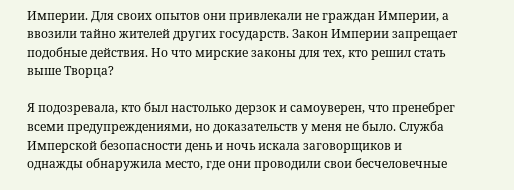Империи. Для своих опытов они привлекали не граждан Империи, а ввозили тайно жителей других государств. Закон Империи запрещает подобные действия. Но что мирские законы для тех, кто решил стать выше Творца?

Я подозревала, кто был настолько дерзок и самоуверен, что пренебрег всеми предупреждениями, но доказательств у меня не было. Служба Имперской безопасности день и ночь искала заговорщиков и однажды обнаружила место, где они проводили свои бесчеловечные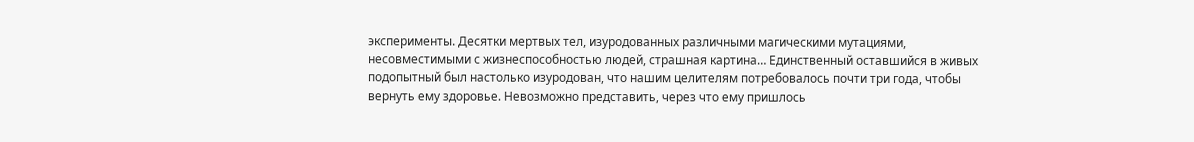эксперименты. Десятки мертвых тел, изуродованных различными магическими мутациями, несовместимыми с жизнеспособностью людей, страшная картина… Единственный оставшийся в живых подопытный был настолько изуродован, что нашим целителям потребовалось почти три года, чтобы вернуть ему здоровье. Невозможно представить, через что ему пришлось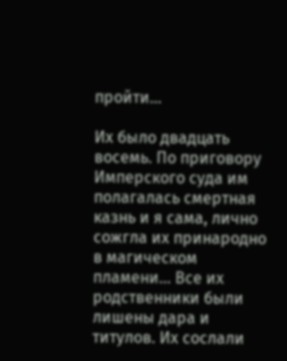пройти...

Их было двадцать восемь. По приговору Имперского суда им полагалась смертная казнь и я сама, лично сожгла их принародно в магическом пламени… Все их родственники были лишены дара и титулов. Их сослали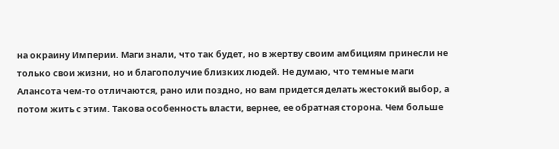на окраину Империи. Маги знали, что так будет, но в жертву своим амбициям принесли не только свои жизни, но и благополучие близких людей. Не думаю, что темные маги Алансота чем-то отличаются, рано или поздно, но вам придется делать жестокий выбор, а потом жить с этим. Такова особенность власти, вернее, ее обратная сторона. Чем больше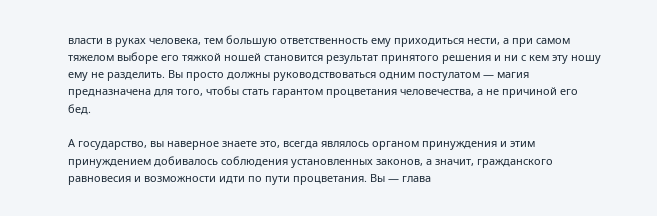власти в руках человека, тем большую ответственность ему приходиться нести, а при самом тяжелом выборе его тяжкой ношей становится результат принятого решения и ни с кем эту ношу ему не разделить. Вы просто должны руководствоваться одним постулатом — магия предназначена для того, чтобы стать гарантом процветания человечества, а не причиной его бед.

А государство, вы наверное знаете это, всегда являлось органом принуждения и этим принуждением добивалось соблюдения установленных законов, а значит, гражданского равновесия и возможности идти по пути процветания. Вы — глава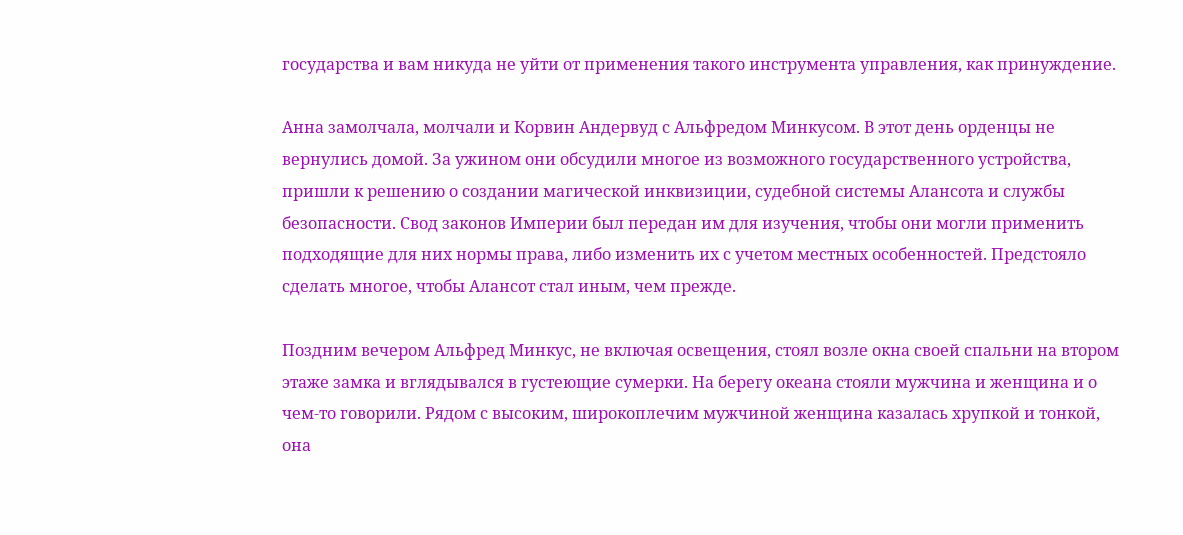государства и вам никуда не уйти от применения такого инструмента управления, как принуждение.

Анна замолчала, молчали и Корвин Андервуд с Альфредом Минкусом. В этот день орденцы не вернулись домой. За ужином они обсудили многое из возможного государственного устройства, пришли к решению о создании магической инквизиции, судебной системы Алансота и службы безопасности. Свод законов Империи был передан им для изучения, чтобы они могли применить подходящие для них нормы права, либо изменить их с учетом местных особенностей. Предстояло сделать многое, чтобы Алансот стал иным, чем прежде.

Поздним вечером Альфред Минкус, не включая освещения, стоял возле окна своей спальни на втором этаже замка и вглядывался в густеющие сумерки. На берегу океана стояли мужчина и женщина и о чем-то говорили. Рядом с высоким, широкоплечим мужчиной женщина казалась хрупкой и тонкой, она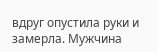вдруг опустила руки и замерла. Мужчина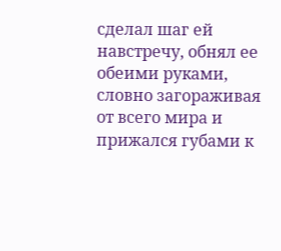сделал шаг ей навстречу, обнял ее обеими руками, словно загораживая от всего мира и прижался губами к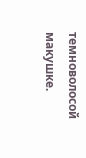темноволосой макушке.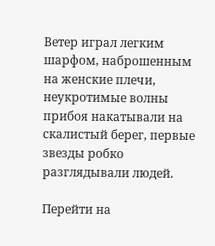Ветер играл легким шарфом, наброшенным на женские плечи, неукротимые волны прибоя накатывали на скалистый берег, первые звезды робко разглядывали людей.

Перейти на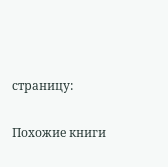страницу:

Похожие книги